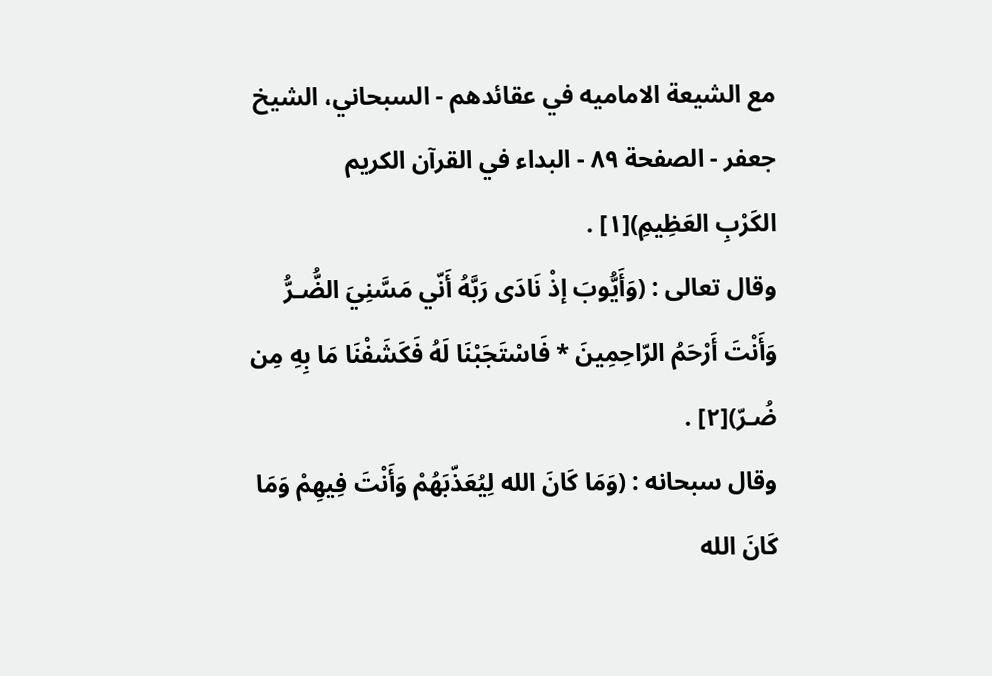مع الشيعة الاماميه في عقائدهم - السبحاني، الشيخ جعفر - الصفحة ٨٩ - البداء في القرآن الكريم
الكَرْبِ العَظِيمِ)[١] .
وقال تعالى : (وَأَيُّوبَ إذْ نَادَى رَبَّهُ أَنّي مَسَّنِيَ الضُّـرُّ وَأَنْتَ أَرْحَمُ الرّاحِمِينَ * فَاسْتَجَبْنَا لَهُ فَكَشَفْنَا مَا بِهِ مِن ضُـرّ)[٢] .
وقال سبحانه : (وَمَا كَانَ الله لِيُعَذّبَهُمْ وَأَنْتَ فِيهِمْ وَمَا كَانَ الله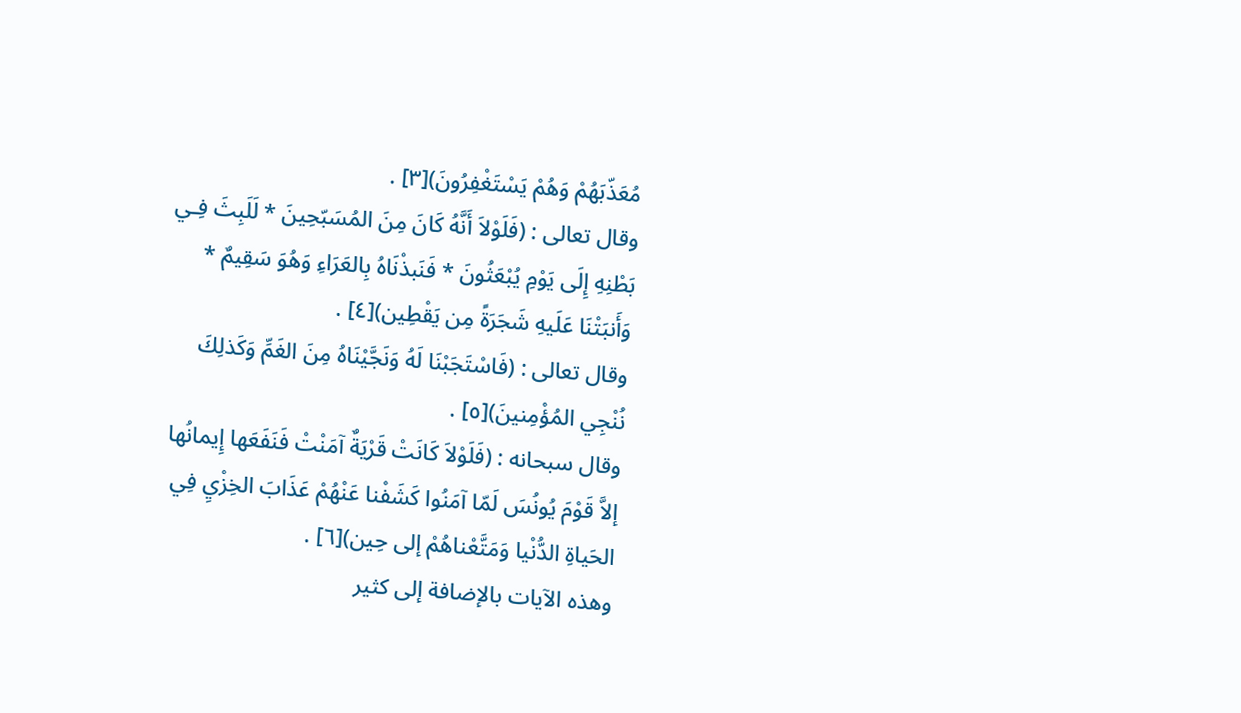مُعَذّبَهُمْ وَهُمْ يَسْتَغْفِرُونَ)[٣] .
وقال تعالى : (فَلَوْلاَ أَنَّهُ كَانَ مِنَ المُسَبّحِينَ * لَلَبِثَ فِـي بَطْنِهِ إِلَى يَوْمِ يُبْعَثُونَ * فَنَبذْنَاهُ بِالعَرَاءِ وَهُوَ سَقِيمٌ * وَأَنبَتْنَا عَلَيهِ شَجَرَةً مِن يَقْطِين)[٤] .
وقال تعالى : (فَاسْتَجَبْنَا لَهُ وَنَجَّيْنَاهُ مِنَ الغَمِّ وَكَذلِكَ نُنْجِي المُؤْمِنينَ)[٥] .
وقال سبحانه : (فَلَوْلاَ كَانَتْ قَرْيَةٌ آمَنْتْ فَنَفَعَها إِيمانُها إلاَّ قَوْمَ يُونُسَ لَمّا آمَنُوا كَشَفْنا عَنْهُمْ عَذَابَ الخِزْيِ فِي الحَياةِ الدُّنْيا وَمَتَّعْناهُمْ إلى حِين)[٦] .
وهذه الآيات بالإضافة إلى كثير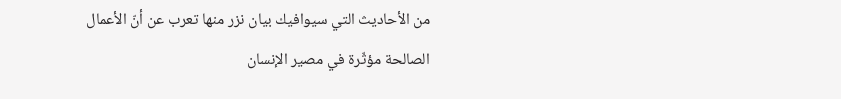من الأحاديث التي سيوافيك بيان نزر منها تعرب عن أنّ الأعمال الصالحة مؤثّرة في مصير الإنسان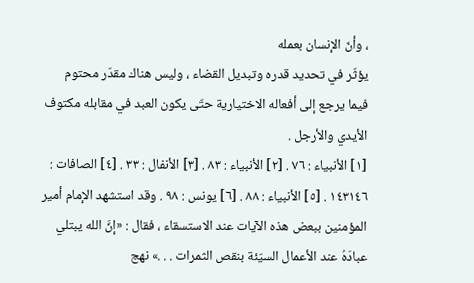، وأنّ الإنسان بعمله
يؤثّر في تحديد قدره وتبديل القضاء ، وليس هناك مقدّر محتوم فيما يرجع إلى أفعاله الاختيارية حتّى يكون العبد في مقابله مكتوف الأيدي والأرجل .
[١] الأنبياء : ٧٦ . [٢] الأنبياء : ٨٣ . [٣] الأنفال : ٣٣ . [٤] الصافات : ١٤٣١٤٦ . [٥] الأنبياء : ٨٨ . [٦] يونس : ٩٨ . وقد استشهد الإمام أمير المؤمنين ببعض هذه الآيات عند الاستسقاء ، فقال : «إنَّ الله يبتلي عبادَهُ عند الأعمال السيّئة بنقص الثمرات . . .» نهج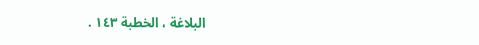البلاغة ، الخطبة ١٤٣ .